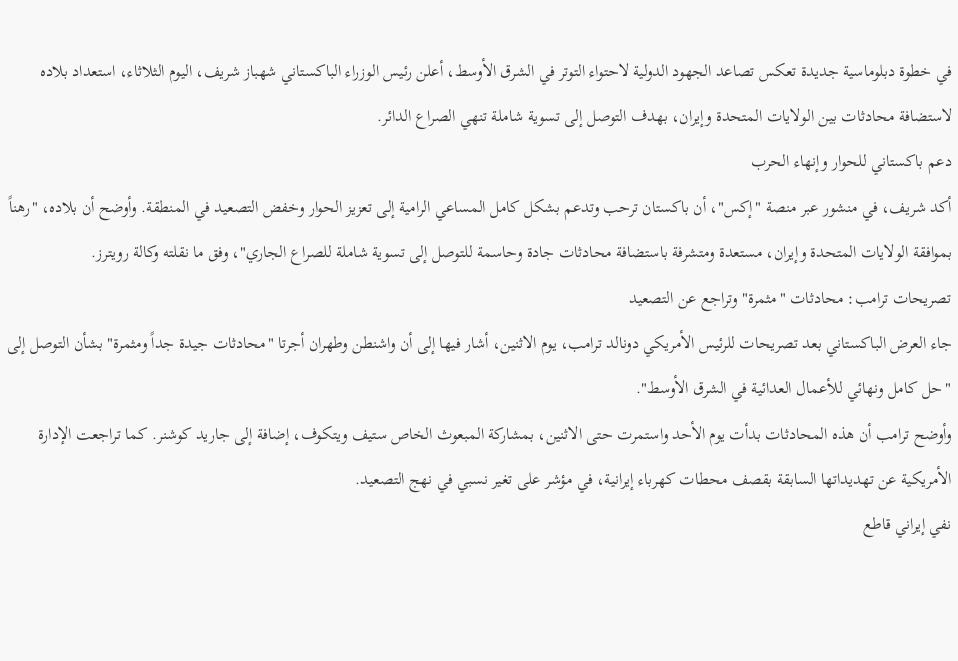في خطوة دبلوماسية جديدة تعكس تصاعد الجهود الدولية لاحتواء التوتر في الشرق الأوسط، أعلن رئيس الوزراء الباكستاني شهباز شريف، اليوم الثلاثاء، استعداد بلاده لاستضافة محادثات بين الولايات المتحدة وإيران، بهدف التوصل إلى تسوية شاملة تنهي الصراع الدائر.
دعم باكستاني للحوار وإنهاء الحرب
أكد شريف، في منشور عبر منصة "إكس"، أن باكستان ترحب وتدعم بشكل كامل المساعي الرامية إلى تعزيز الحوار وخفض التصعيد في المنطقة. وأوضح أن بلاده، "رهناً بموافقة الولايات المتحدة وإيران، مستعدة ومتشرفة باستضافة محادثات جادة وحاسمة للتوصل إلى تسوية شاملة للصراع الجاري"، وفق ما نقلته وكالة رويترز.
تصريحات ترامب: محادثات "مثمرة" وتراجع عن التصعيد
جاء العرض الباكستاني بعد تصريحات للرئيس الأمريكي دونالد ترامب، يوم الاثنين، أشار فيها إلى أن واشنطن وطهران أجرتا "محادثات جيدة جداً ومثمرة" بشأن التوصل إلى "حل كامل ونهائي للأعمال العدائية في الشرق الأوسط".
وأوضح ترامب أن هذه المحادثات بدأت يوم الأحد واستمرت حتى الاثنين، بمشاركة المبعوث الخاص ستيف ويتكوف، إضافة إلى جاريد كوشنر. كما تراجعت الإدارة الأمريكية عن تهديداتها السابقة بقصف محطات كهرباء إيرانية، في مؤشر على تغير نسبي في نهج التصعيد.
نفي إيراني قاطع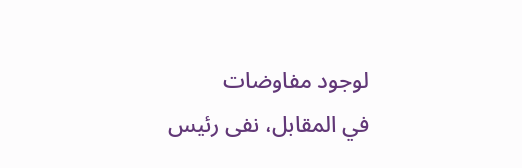لوجود مفاوضات
في المقابل، نفى رئيس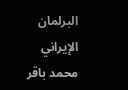البرلمان الإيراني محمد باقر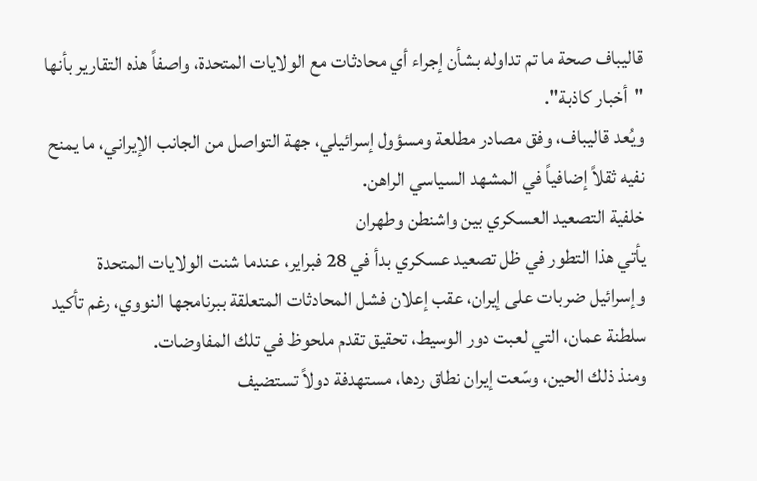قاليباف صحة ما تم تداوله بشأن إجراء أي محادثات مع الولايات المتحدة، واصفاً هذه التقارير بأنها "أخبار كاذبة".
ويُعد قاليباف، وفق مصادر مطلعة ومسؤول إسرائيلي، جهة التواصل من الجانب الإيراني، ما يمنح نفيه ثقلاً إضافياً في المشهد السياسي الراهن.
خلفية التصعيد العسكري بين واشنطن وطهران
يأتي هذا التطور في ظل تصعيد عسكري بدأ في 28 فبراير، عندما شنت الولايات المتحدة وإسرائيل ضربات على إيران، عقب إعلان فشل المحادثات المتعلقة ببرنامجها النووي، رغم تأكيد سلطنة عمان، التي لعبت دور الوسيط، تحقيق تقدم ملحوظ في تلك المفاوضات.
ومنذ ذلك الحين، وسّعت إيران نطاق ردها، مستهدفة دولاً تستضيف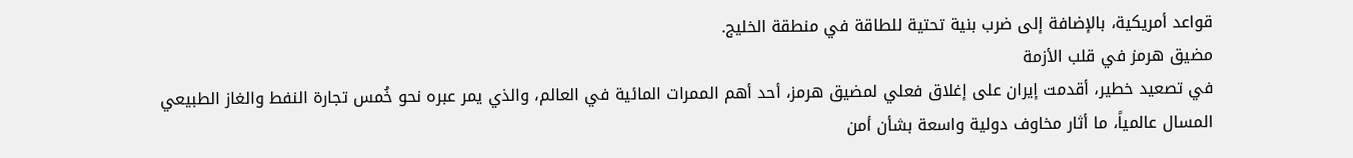قواعد أمريكية، بالإضافة إلى ضرب بنية تحتية للطاقة في منطقة الخليج.
مضيق هرمز في قلب الأزمة
في تصعيد خطير، أقدمت إيران على إغلاق فعلي لمضيق هرمز، أحد أهم الممرات المائية في العالم، والذي يمر عبره نحو خُمس تجارة النفط والغاز الطبيعي المسال عالمياً، ما أثار مخاوف دولية واسعة بشأن أمن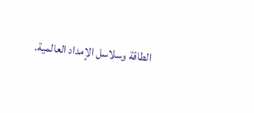الطاقة وسلاسل الإمداد العالمية.